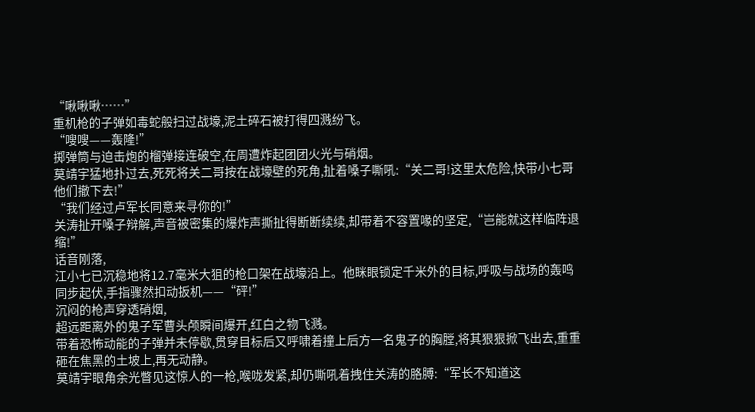“啾啾啾……”
重机枪的子弹如毒蛇般扫过战壕,泥土碎石被打得四溅纷飞。
“嗖嗖——轰隆!”
掷弹筒与迫击炮的榴弹接连破空,在周遭炸起团团火光与硝烟。
莫靖宇猛地扑过去,死死将关二哥按在战壕壁的死角,扯着嗓子嘶吼:“关二哥!这里太危险,快带小七哥他们撤下去!”
“我们经过卢军长同意来寻你的!”
关涛扯开嗓子辩解,声音被密集的爆炸声撕扯得断断续续,却带着不容置喙的坚定,“岂能就这样临阵退缩!”
话音刚落,
江小七已沉稳地将12.7毫米大狙的枪口架在战壕沿上。他眯眼锁定千米外的目标,呼吸与战场的轰鸣同步起伏,手指骤然扣动扳机——“砰!”
沉闷的枪声穿透硝烟,
超远距离外的鬼子军曹头颅瞬间爆开,红白之物飞溅。
带着恐怖动能的子弹并未停歇,贯穿目标后又呼啸着撞上后方一名鬼子的胸膛,将其狠狠掀飞出去,重重砸在焦黑的土坡上,再无动静。
莫靖宇眼角余光瞥见这惊人的一枪,喉咙发紧,却仍嘶吼着拽住关涛的胳膊:“军长不知道这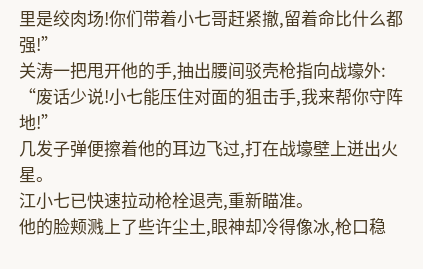里是绞肉场!你们带着小七哥赶紧撤,留着命比什么都强!”
关涛一把甩开他的手,抽出腰间驳壳枪指向战壕外:
“废话少说!小七能压住对面的狙击手,我来帮你守阵地!”
几发子弹便擦着他的耳边飞过,打在战壕壁上迸出火星。
江小七已快速拉动枪栓退壳,重新瞄准。
他的脸颊溅上了些许尘土,眼神却冷得像冰,枪口稳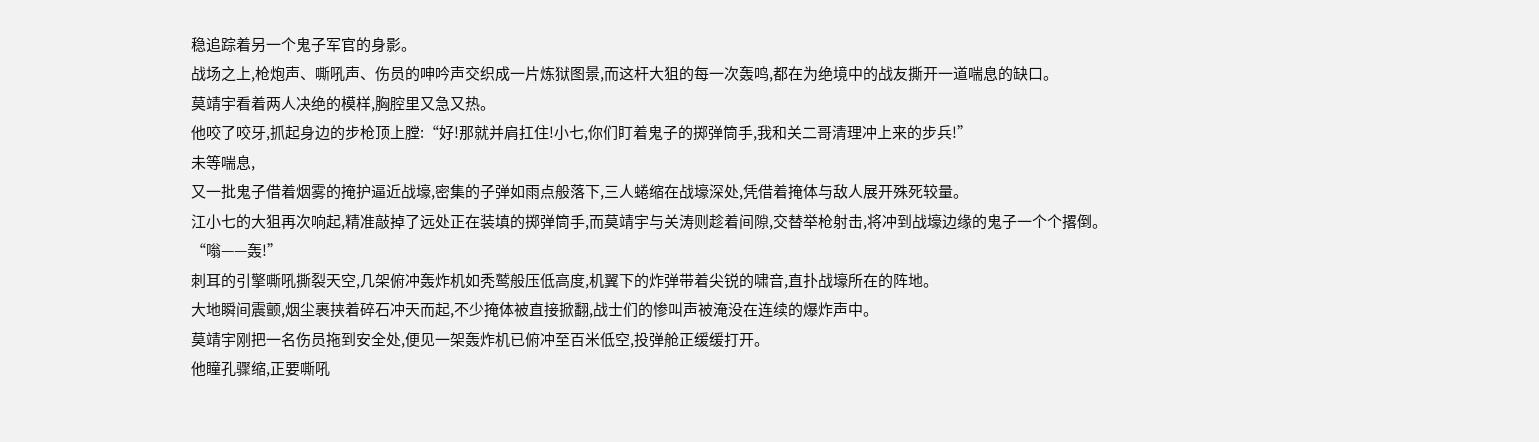稳追踪着另一个鬼子军官的身影。
战场之上,枪炮声、嘶吼声、伤员的呻吟声交织成一片炼狱图景,而这杆大狙的每一次轰鸣,都在为绝境中的战友撕开一道喘息的缺口。
莫靖宇看着两人决绝的模样,胸腔里又急又热。
他咬了咬牙,抓起身边的步枪顶上膛:“好!那就并肩扛住!小七,你们盯着鬼子的掷弹筒手,我和关二哥清理冲上来的步兵!”
未等喘息,
又一批鬼子借着烟雾的掩护逼近战壕,密集的子弹如雨点般落下,三人蜷缩在战壕深处,凭借着掩体与敌人展开殊死较量。
江小七的大狙再次响起,精准敲掉了远处正在装填的掷弹筒手,而莫靖宇与关涛则趁着间隙,交替举枪射击,将冲到战壕边缘的鬼子一个个撂倒。
“嗡——轰!”
刺耳的引擎嘶吼撕裂天空,几架俯冲轰炸机如秃鹫般压低高度,机翼下的炸弹带着尖锐的啸音,直扑战壕所在的阵地。
大地瞬间震颤,烟尘裹挟着碎石冲天而起,不少掩体被直接掀翻,战士们的惨叫声被淹没在连续的爆炸声中。
莫靖宇刚把一名伤员拖到安全处,便见一架轰炸机已俯冲至百米低空,投弹舱正缓缓打开。
他瞳孔骤缩,正要嘶吼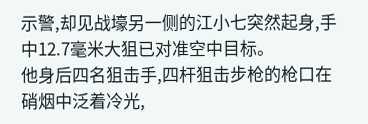示警,却见战壕另一侧的江小七突然起身,手中12.7毫米大狙已对准空中目标。
他身后四名狙击手,四杆狙击步枪的枪口在硝烟中泛着冷光,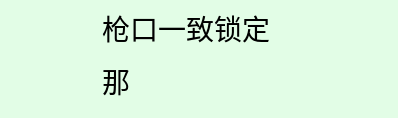枪口一致锁定那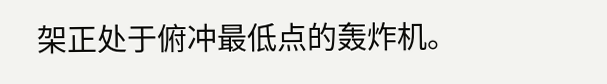架正处于俯冲最低点的轰炸机。